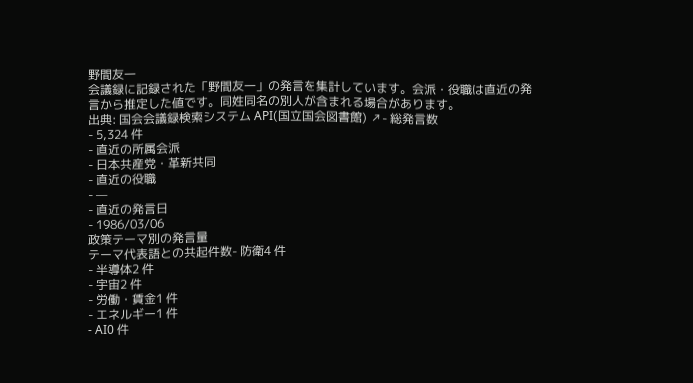野間友一
会議録に記録された「野間友一」の発言を集計しています。会派・役職は直近の発言から推定した値です。同姓同名の別人が含まれる場合があります。
出典: 国会会議録検索システム API(国立国会図書館) ↗- 総発言数
- 5,324 件
- 直近の所属会派
- 日本共産党・革新共同
- 直近の役職
- —
- 直近の発言日
- 1986/03/06
政策テーマ別の発言量
テーマ代表語との共起件数- 防衛4 件
- 半導体2 件
- 宇宙2 件
- 労働・賃金1 件
- エネルギー1 件
- AI0 件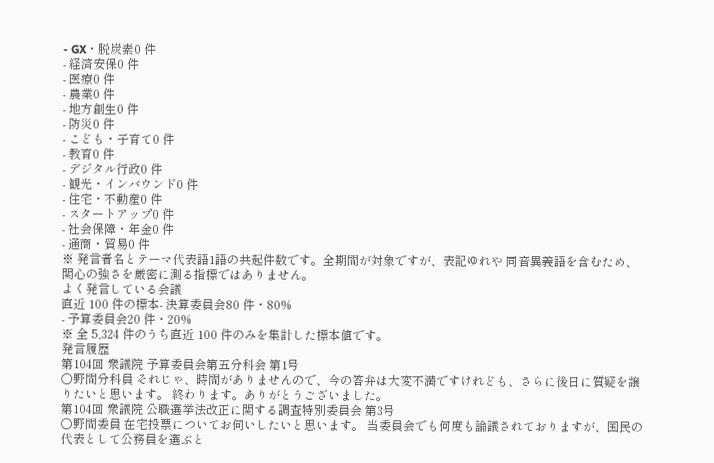- GX・脱炭素0 件
- 経済安保0 件
- 医療0 件
- 農業0 件
- 地方創生0 件
- 防災0 件
- こども・子育て0 件
- 教育0 件
- デジタル行政0 件
- 観光・インバウンド0 件
- 住宅・不動産0 件
- スタートアップ0 件
- 社会保障・年金0 件
- 通商・貿易0 件
※ 発言者名とテーマ代表語1語の共起件数です。全期間が対象ですが、表記ゆれや 同音異義語を含むため、関心の強さを厳密に測る指標ではありません。
よく発言している会議
直近 100 件の標本- 決算委員会80 件・80%
- 予算委員会20 件・20%
※ 全 5,324 件のうち直近 100 件のみを集計した標本値です。
発言履歴
第104回 衆議院 予算委員会第五分科会 第1号
○野間分科員 それじゃ、時間がありませんので、今の答弁は大変不満ですけれども、さらに後日に質疑を譲りたいと思います。 終わります。ありがとうございました。
第104回 衆議院 公職選挙法改正に関する調査特別委員会 第3号
○野間委員 在宅投票についてお伺いしたいと思います。 当委員会でも何度も論議されておりますが、国民の代表として公務員を選ぶと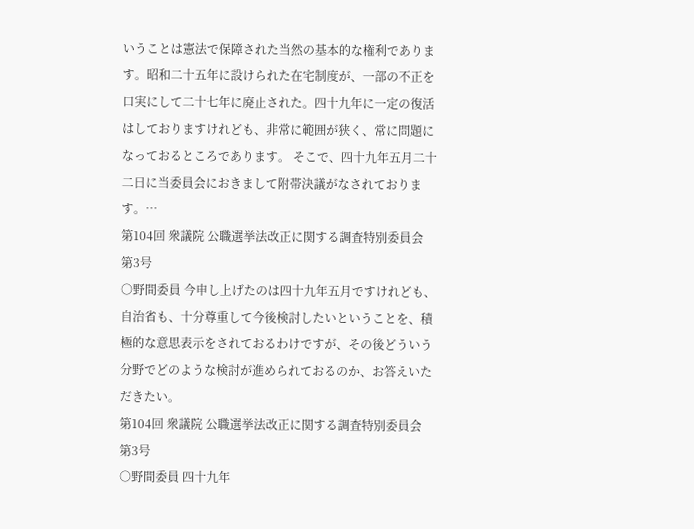いうことは憲法で保障された当然の基本的な権利であります。昭和二十五年に設けられた在宅制度が、一部の不正を口実にして二十七年に廃止された。四十九年に一定の復活はしておりますけれども、非常に範囲が狭く、常に問題になっておるところであります。 そこで、四十九年五月二十二日に当委員会におきまして附帯決議がなされております。…
第104回 衆議院 公職選挙法改正に関する調査特別委員会 第3号
○野間委員 今申し上げたのは四十九年五月ですけれども、自治省も、十分尊重して今後検討したいということを、積極的な意思表示をされておるわけですが、その後どういう分野でどのような検討が進められておるのか、お答えいただきたい。
第104回 衆議院 公職選挙法改正に関する調査特別委員会 第3号
○野間委員 四十九年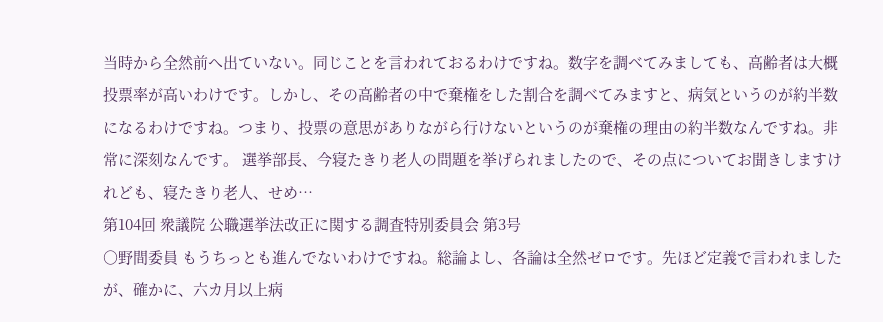当時から全然前へ出ていない。同じことを言われておるわけですね。数字を調べてみましても、高齢者は大概投票率が高いわけです。しかし、その高齢者の中で棄権をした割合を調べてみますと、病気というのが約半数になるわけですね。つまり、投票の意思がありながら行けないというのが棄権の理由の約半数なんですね。非常に深刻なんです。 選挙部長、今寝たきり老人の問題を挙げられましたので、その点についてお聞きしますけれども、寝たきり老人、せめ…
第104回 衆議院 公職選挙法改正に関する調査特別委員会 第3号
○野間委員 もうちっとも進んでないわけですね。総論よし、各論は全然ゼロです。先ほど定義で言われましたが、確かに、六カ月以上病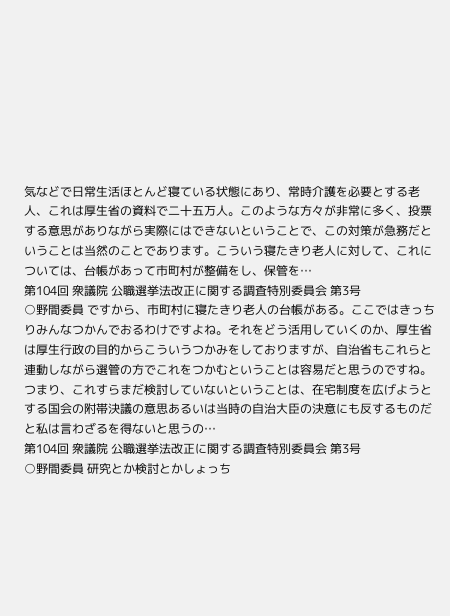気などで日常生活ほとんど寝ている状態にあり、常時介護を必要とする老人、これは厚生省の資料で二十五万人。このような方々が非常に多く、投票する意思がありながら実際にはできないということで、この対策が急務だということは当然のことであります。こういう寝たきり老人に対して、これについては、台帳があって市町村が整備をし、保管を…
第104回 衆議院 公職選挙法改正に関する調査特別委員会 第3号
○野間委員 ですから、市町村に寝たきり老人の台帳がある。ここではきっちりみんなつかんでおるわけですよね。それをどう活用していくのか、厚生省は厚生行政の目的からこういうつかみをしておりますが、自治省もこれらと連動しながら選管の方でこれをつかむということは容易だと思うのですね。つまり、これすらまだ検討していないということは、在宅制度を広げようとする国会の附帯決議の意思あるいは当時の自治大臣の決意にも反するものだと私は言わざるを得ないと思うの…
第104回 衆議院 公職選挙法改正に関する調査特別委員会 第3号
○野間委員 研究とか検討とかしょっち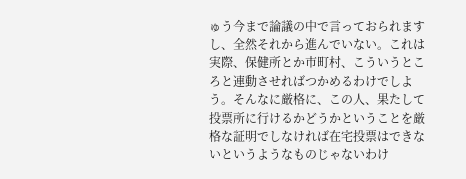ゅう今まで論議の中で言っておられますし、全然それから進んでいない。これは実際、保健所とか市町村、こういうところと連動させればつかめるわけでしよう。そんなに厳格に、この人、果たして投票所に行けるかどうかということを厳格な証明でしなければ在宅投票はできないというようなものじゃないわけ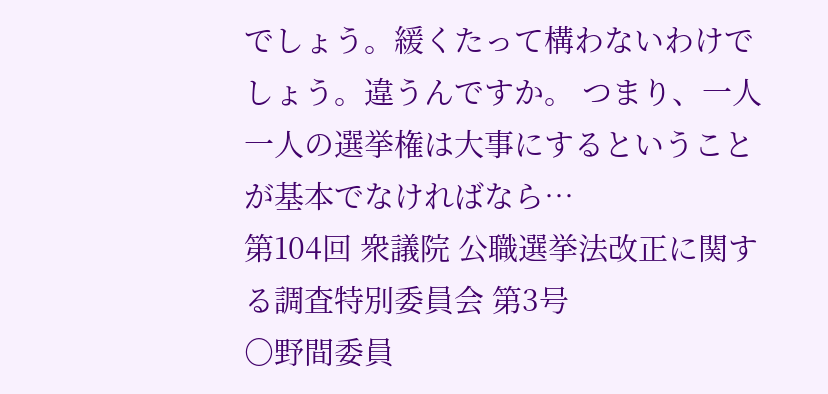でしょう。緩くたって構わないわけでしょう。違うんですか。 つまり、一人一人の選挙権は大事にするということが基本でなければなら…
第104回 衆議院 公職選挙法改正に関する調査特別委員会 第3号
○野間委員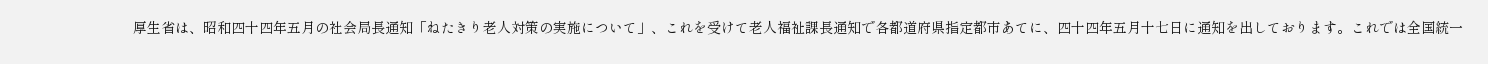厚生省は、昭和四十四年五月の社会局長通知「ねたきり老人対策の実施について」、これを受けて老人福祉課長通知で各都道府県指定都市あてに、四十四年五月十七日に通知を出しております。これでは全国統一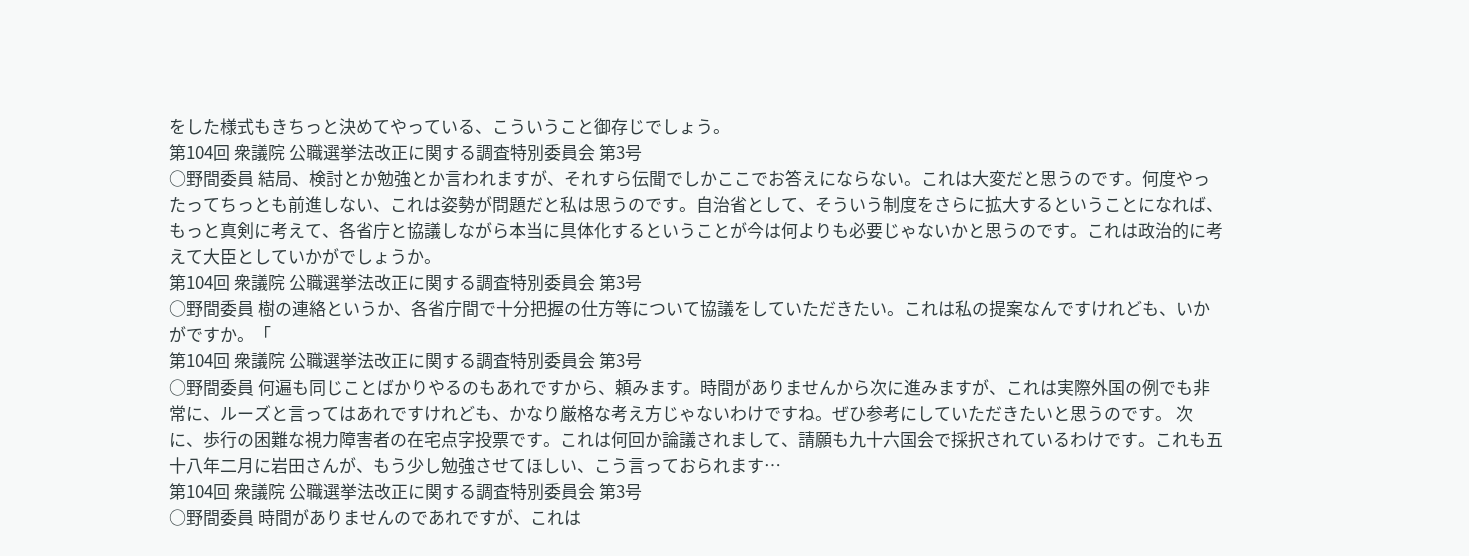をした様式もきちっと決めてやっている、こういうこと御存じでしょう。
第104回 衆議院 公職選挙法改正に関する調査特別委員会 第3号
○野間委員 結局、検討とか勉強とか言われますが、それすら伝聞でしかここでお答えにならない。これは大変だと思うのです。何度やったってちっとも前進しない、これは姿勢が問題だと私は思うのです。自治省として、そういう制度をさらに拡大するということになれば、もっと真剣に考えて、各省庁と協議しながら本当に具体化するということが今は何よりも必要じゃないかと思うのです。これは政治的に考えて大臣としていかがでしょうか。
第104回 衆議院 公職選挙法改正に関する調査特別委員会 第3号
○野間委員 樹の連絡というか、各省庁間で十分把握の仕方等について協議をしていただきたい。これは私の提案なんですけれども、いかがですか。「
第104回 衆議院 公職選挙法改正に関する調査特別委員会 第3号
○野間委員 何遍も同じことばかりやるのもあれですから、頼みます。時間がありませんから次に進みますが、これは実際外国の例でも非常に、ルーズと言ってはあれですけれども、かなり厳格な考え方じゃないわけですね。ぜひ参考にしていただきたいと思うのです。 次に、歩行の困難な視力障害者の在宅点字投票です。これは何回か論議されまして、請願も九十六国会で採択されているわけです。これも五十八年二月に岩田さんが、もう少し勉強させてほしい、こう言っておられます…
第104回 衆議院 公職選挙法改正に関する調査特別委員会 第3号
○野間委員 時間がありませんのであれですが、これは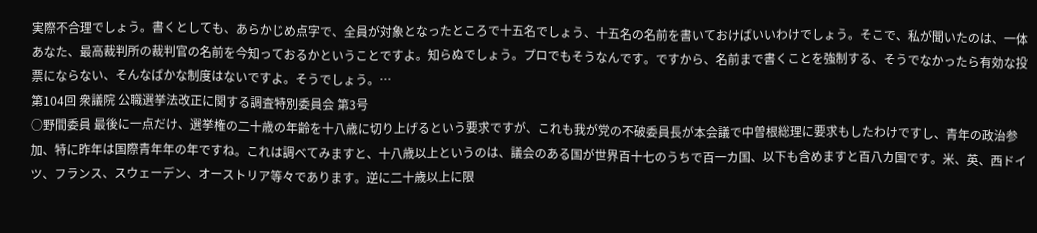実際不合理でしょう。書くとしても、あらかじめ点字で、全員が対象となったところで十五名でしょう、十五名の名前を書いておけばいいわけでしょう。そこで、私が聞いたのは、一体あなた、最高裁判所の裁判官の名前を今知っておるかということですよ。知らぬでしょう。プロでもそうなんです。ですから、名前まで書くことを強制する、そうでなかったら有効な投票にならない、そんなばかな制度はないですよ。そうでしょう。…
第104回 衆議院 公職選挙法改正に関する調査特別委員会 第3号
○野間委員 最後に一点だけ、選挙権の二十歳の年齢を十八歳に切り上げるという要求ですが、これも我が党の不破委員長が本会議で中曽根総理に要求もしたわけですし、青年の政治参加、特に昨年は国際青年年の年ですね。これは調べてみますと、十八歳以上というのは、議会のある国が世界百十七のうちで百一カ国、以下も含めますと百八カ国です。米、英、西ドイツ、フランス、スウェーデン、オーストリア等々であります。逆に二十歳以上に限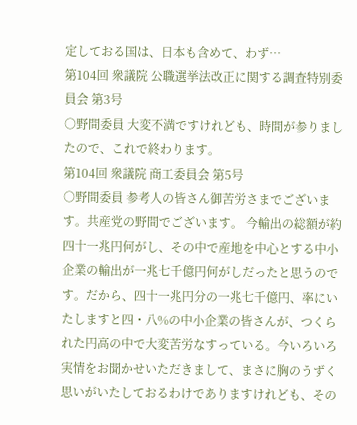定しておる国は、日本も含めて、わず…
第104回 衆議院 公職選挙法改正に関する調査特別委員会 第3号
○野間委員 大変不満ですけれども、時間が参りましたので、これで終わります。
第104回 衆議院 商工委員会 第5号
○野間委員 参考人の皆さん御苦労さまでございます。共産党の野間でございます。 今輸出の総額が約四十一兆円何がし、その中で産地を中心とする中小企業の輸出が一兆七千億円何がしだったと思うのです。だから、四十一兆円分の一兆七千億円、率にいたしますと四・八%の中小企業の皆さんが、つくられた円高の中で大変苦労なすっている。今いろいろ実情をお聞かせいただきまして、まさに胸のうずく思いがいたしておるわけでありますけれども、その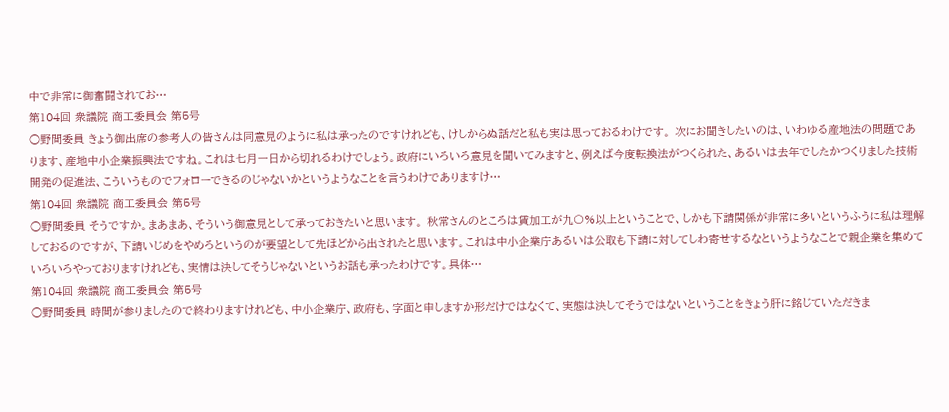中で非常に御奮闘されてお…
第104回 衆議院 商工委員会 第5号
○野間委員 きょう御出席の参考人の皆さんは同意見のように私は承ったのですけれども、けしからぬ話だと私も実は思っておるわけです。 次にお聞きしたいのは、いわゆる産地法の問題であります、産地中小企業振興法ですね。これは七月一日から切れるわけでしょう。政府にいろいろ意見を聞いてみますと、例えば今度転換法がつくられた、あるいは去年でしたかつくりました技術開発の促進法、こういうものでフォローできるのじゃないかというようなことを言うわけでありますけ…
第104回 衆議院 商工委員会 第5号
○野間委員 そうですか。まあまあ、そういう御意見として承っておきたいと思います。 秋常さんのところは賃加工が九〇%以上ということで、しかも下請関係が非常に多いというふうに私は理解しておるのですが、下請いじめをやめろというのが要望として先ほどから出されたと思います。これは中小企業庁あるいは公取も下請に対してしわ寄せするなというようなことで親企業を集めていろいろやっておりますけれども、実情は決してそうじゃないというお話も承ったわけです。具体…
第104回 衆議院 商工委員会 第5号
○野間委員 時間が参りましたので終わりますけれども、中小企業庁、政府も、字面と申しますか形だけではなくて、実態は決してそうではないということをきょう肝に銘じていただきま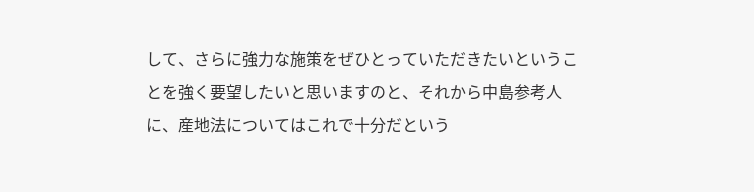して、さらに強力な施策をぜひとっていただきたいということを強く要望したいと思いますのと、それから中島参考人に、産地法についてはこれで十分だという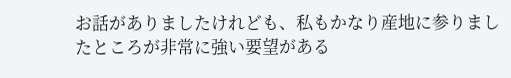お話がありましたけれども、私もかなり産地に参りましたところが非常に強い要望がある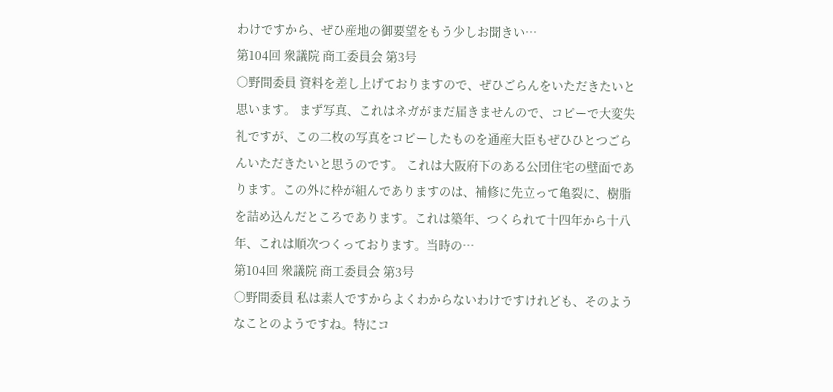わけですから、ぜひ産地の御要望をもう少しお聞きい…
第104回 衆議院 商工委員会 第3号
○野間委員 資料を差し上げておりますので、ぜひごらんをいただきたいと思います。 まず写真、これはネガがまだ届きませんので、コピーで大変失礼ですが、この二枚の写真をコピーしたものを通産大臣もぜひひとつごらんいただきたいと思うのです。 これは大阪府下のある公団住宅の壁面であります。この外に枠が組んでありますのは、補修に先立って亀裂に、樹脂を詰め込んだところであります。これは築年、つくられて十四年から十八年、これは順次つくっております。当時の…
第104回 衆議院 商工委員会 第3号
○野間委員 私は素人ですからよくわからないわけですけれども、そのようなことのようですね。特にコ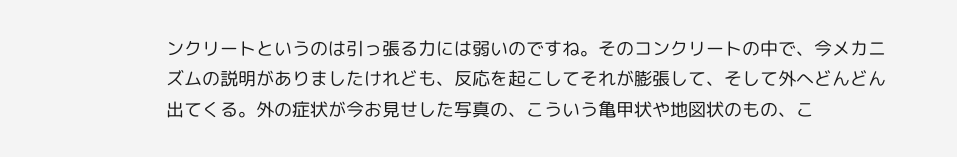ンクリートというのは引っ張る力には弱いのですね。そのコンクリートの中で、今メカニズムの説明がありましたけれども、反応を起こしてそれが膨張して、そして外へどんどん出てくる。外の症状が今お見せした写真の、こういう亀甲状や地図状のもの、こ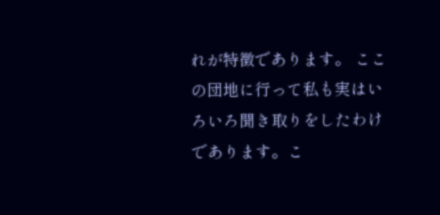れが特徴であります。 ここの団地に行って私も実はいろいろ聞き取りをしたわけであります。こ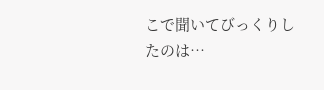こで聞いてびっくりしたのは…